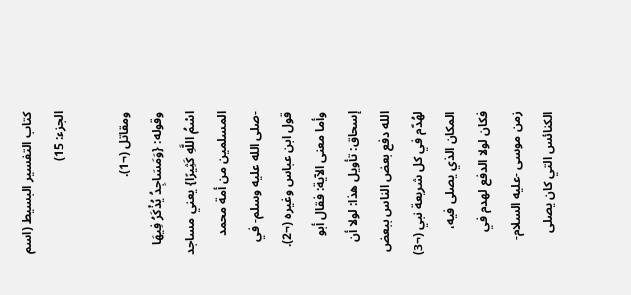كتاب التفسير البسيط (اسم الجزء: 15)

ومقاتل (¬1).
وقوله: {وَمَسَاجِدُ يُذْكَرُ فِيهَا اسْمُ اللَّهِ كَثِيرًا} يعني مساجد المسلمين من أمة محمد -صلى الله عليه وسلم- في قول ابن عباس وغيره (¬2).
وأما معنى الآية: فقال أبو إسحاق: تأويل هذا: لولا أن الله دفع بعض الناس ببعض لهُدّم في كل شريعة نبي (¬3) المكان الذي يصلى فيه، فكان لولا الدفع لهدم في زمن موسى -عليه السلام- الكنائس التي كان يصلى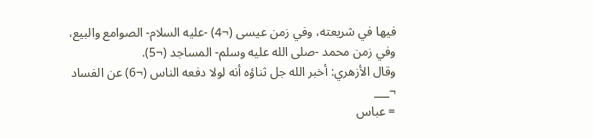فيها في شريعته، وفي زمن عيسى (¬4) -عليه السلام- الصوامع والبيع، وفي زمن محمد -صلى الله عليه وسلم- المساجد (¬5).
وقال الأزهري: أخبر الله جل ثناؤه أنه لولا دفعه الناس (¬6) عن الفساد
¬___
= عباس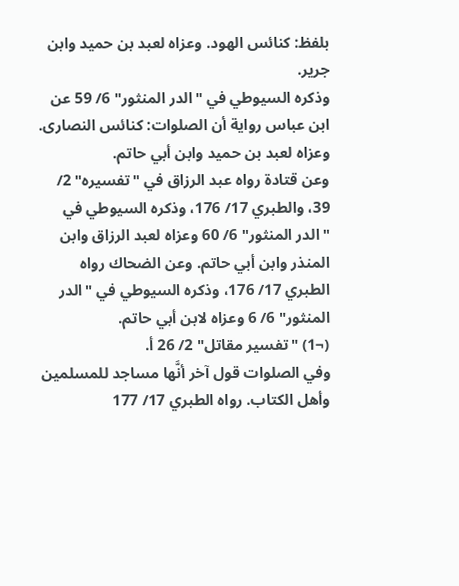بلفظ: كنائس الهود. وعزاه لعبد بن حميد وابن جرير.
وذكره السيوطي في "الدر المنثور" 6/ 59 عن ابن عباس رواية أن الصلوات: كنائس النصارى. وعزاه لعبد بن حميد وابن أبي حاتم.
وعن قتادة رواه عبد الرزاق في "تفسيره" 2/ 39، والطبري 17/ 176، وذكره السيوطي في "الدر المنثور" 6/ 60 وعزاه لعبد الرزاق وابن المنذر وابن أبي حاتم. وعن الضحاك رواه الطبري 17/ 176، وذكره السيوطي في "الدر المنثور" 6/ 6 وعزاه لابن أبي حاتم.
(¬1) "تفسير مقاتل" 2/ 26 أ.
وفي الصلوات قول آخر أنَّها مساجد للمسلمين وأهل الكتاب. رواه الطبري 17/ 177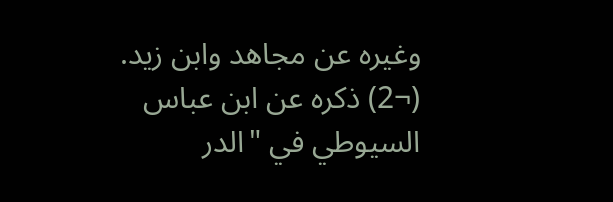وغيره عن مجاهد وابن زيد.
(¬2) ذكره عن ابن عباس السيوطي في "الدر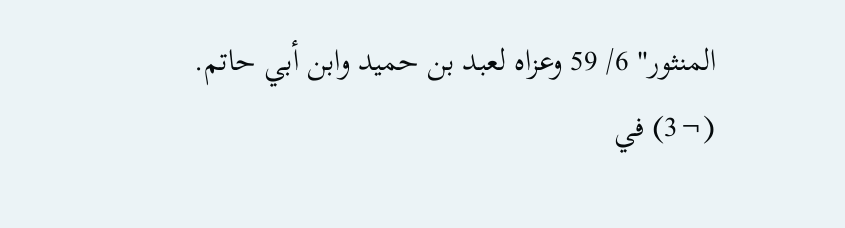المنثور" 6/ 59 وعزاه لعبد بن حميد وابن أبي حاتم.
(¬3) في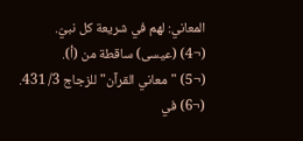المعاني: لهم في شريعة كل نبيّ.
(¬4) (عيسى) ساقطة من (أ).
(¬5) "معاني القرآن" للزجاج 3/ 431.
(¬6) في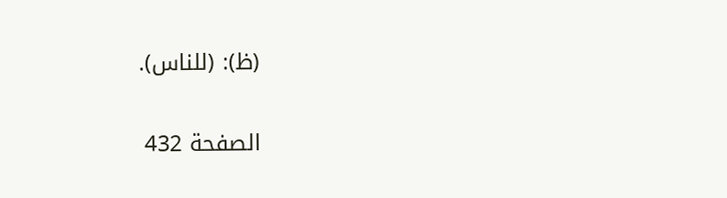(ظ): (للناس).

الصفحة 432